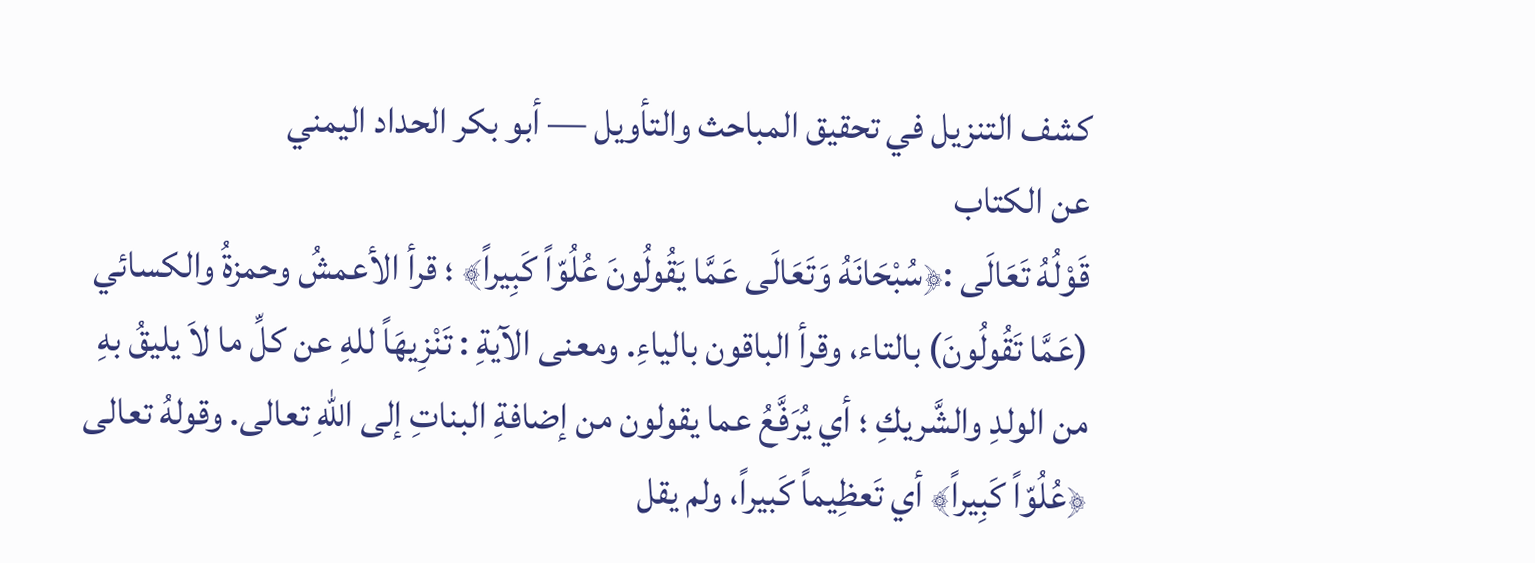كشف التنزيل في تحقيق المباحث والتأويل — أبو بكر الحداد اليمني
عن الكتاب
قَوْلُهُ تَعَالَى :﴿سُبْحَانَهُ وَتَعَالَى عَمَّا يَقُولُونَ عُلُوّاً كَبِيراً﴾ ؛ قرأ الأعمشُ وحمزةُ والكسائي (عَمَّا تَقُولُونَ) بالتاء، وقرأ الباقون بالياءِ. ومعنى الآيةِ : تَنْزِيهَاً للهِ عن كلِّ ما لاَ يليقُ بهِ من الولدِ والشَّريكِ ؛ أي يُرَفَّعُ عما يقولون من إضافةِ البناتِ إلى اللهِ تعالى. وقولهُ تعالى ﴿عُلُوّاً كَبِيراً﴾ أي تَعظِيماً كَبيراً، ولم يقل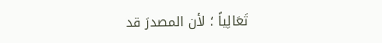تَعَالِياً ؛ لأن المصدرَ قد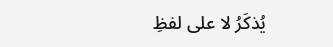يُذكَرُ لا على لفظِ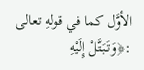الأوَّل كما في قولهِ تعالى :﴿وَتَبَتَّلْ إِلَيْهِ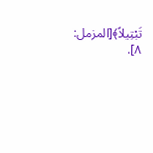تَبْتِيلاً﴾[المزمل: ٨].